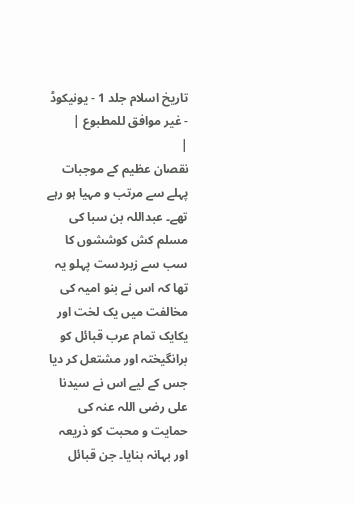تاریخ اسلام جلد 1 - یونیکوڈ - غیر موافق للمطبوع |
|
نقصان عظیم کے موجبات پہلے سے مرتب و مہیا ہو رہے تھے۔ عبداللہ بن سبا کی مسلم کش کوششوں کا سب سے زبردست پہلو یہ تھا کہ اس نے بنو امیہ کی مخالفت میں یک لخت اور یکایک تمام عرب قبائل کو برانگیختہ اور مشتعل کر دیا جس کے لیے اس نے سیدنا علی رضی اللہ عنہ کی حمایت و محبت کو ذریعہ اور بہانہ بنایا۔ جن قبائل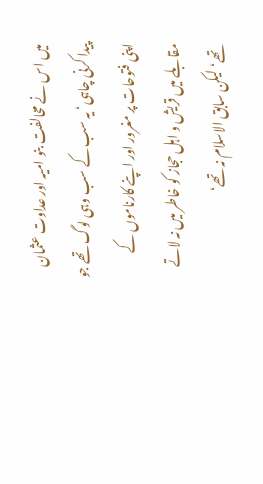میں اس نے مخالفت بنو امیہ اور عداوت عثمان پیدا کرنی چاہی‘ یہ سب کے سب وہی لوگ تھے جو اپنی فتوحات پر مغرور اور اپنے کارناموں کے مقابلے میں قریش و اہل حجاز کو خاطر میں نہ لاتے تھے‘ لیکن سابق الاسلام نہ تھے‘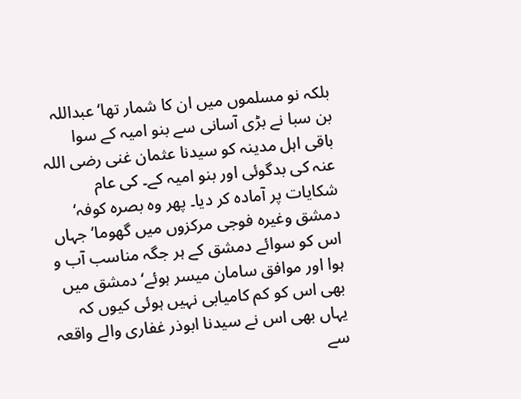بلکہ نو مسلموں میں ان کا شمار تھا‘ عبداللہ بن سبا نے بڑی آسانی سے بنو امیہ کے سوا باقی اہل مدینہ کو سیدنا عثمان غنی رضی اللہ عنہ کی بدگوئی اور بنو امیہ کے۔ کی عام شکایات پر آمادہ کر دیا۔ پھر وہ بصرہ کوفہ‘ دمشق وغیرہ فوجی مرکزوں میں گھوما‘ جہاں اس کو سوائے دمشق کے ہر جگہ مناسب آب و ہوا اور موافق سامان میسر ہوئے‘ دمشق میں بھی اس کو کم کامیابی نہیں ہوئی کیوں کہ یہاں بھی اس نے سیدنا ابوذر غفاری والے واقعہ سے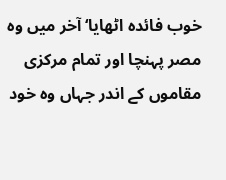خوب فائدہ اٹھایا‘ آخر میں وہ مصر پہنچا اور تمام مرکزی مقاموں کے اندر جہاں وہ خود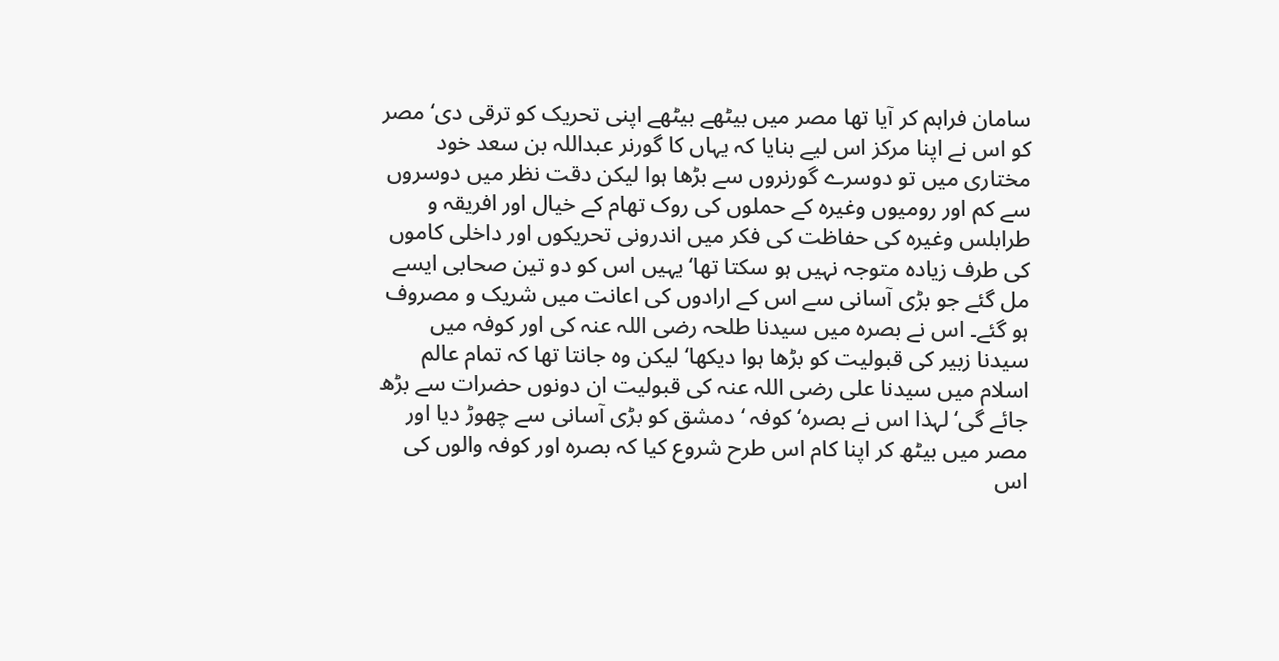سامان فراہم کر آیا تھا مصر میں بیٹھے بیٹھے اپنی تحریک کو ترقی دی‘ مصر کو اس نے اپنا مرکز اس لیے بنایا کہ یہاں کا گورنر عبداللہ بن سعد خود مختاری میں تو دوسرے گورنروں سے بڑھا ہوا لیکن دقت نظر میں دوسروں سے کم اور رومیوں وغیرہ کے حملوں کی روک تھام کے خیال اور افریقہ و طرابلس وغیرہ کی حفاظت کی فکر میں اندرونی تحریکوں اور داخلی کاموں کی طرف زیادہ متوجہ نہیں ہو سکتا تھا‘ یہیں اس کو دو تین صحابی ایسے مل گئے جو بڑی آسانی سے اس کے ارادوں کی اعانت میں شریک و مصروف ہو گئے۔ اس نے بصرہ میں سیدنا طلحہ رضی اللہ عنہ کی اور کوفہ میں سیدنا زبیر کی قبولیت کو بڑھا ہوا دیکھا‘ لیکن وہ جانتا تھا کہ تمام عالم اسلام میں سیدنا علی رضی اللہ عنہ کی قبولیت ان دونوں حضرات سے بڑھ جائے گی‘ لہذا اس نے بصرہ‘ کوفہ ‘ دمشق کو بڑی آسانی سے چھوڑ دیا اور مصر میں بیٹھ کر اپنا کام اس طرح شروع کیا کہ بصرہ اور کوفہ والوں کی اس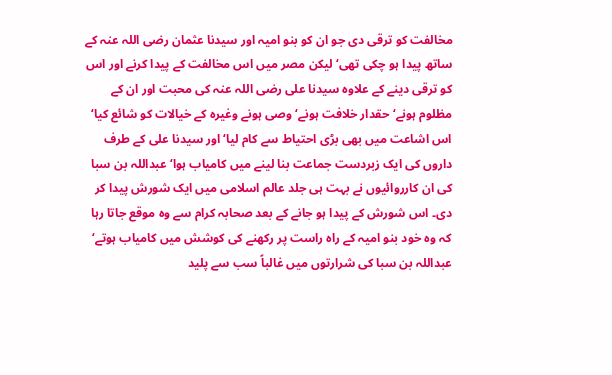مخالفت کو ترقی دی جو ان کو بنو امیہ اور سیدنا عثمان رضی اللہ عنہ کے ساتھ پیدا ہو چکی تھی‘ لیکن مصر میں اس مخالفت کے پیدا کرنے اور اس کو ترقی دینے کے علاوہ سیدنا علی رضی اللہ عنہ کی محبت اور ان کے مظلوم ہونے‘ حقدار خلافت ہونے‘ وصی ہونے وغیرہ کے خیالات کو شائع کیا‘ اس اشاعت میں بھی بڑی احتیاط سے کام لیا‘ اور سیدنا علی کے طرف داروں کی ایک زبردست جماعت بنا لینے میں کامیاب ہوا‘ عبداللہ بن سبا کی ان کارروائیوں نے بہت ہی جلد عالم اسلامی میں ایک شورش پیدا کر دی۔ اس شورش کے پیدا ہو جانے کے بعد صحابہ کرام سے وہ موقع جاتا رہا کہ وہ خود بنو امیہ کے راہ راست پر رکھنے کی کوشش میں کامیاب ہوتے‘ عبداللہ بن سبا کی شرارتوں میں غالباً سب سے پلید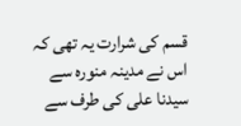قسم کی شرارت یہ تھی کہ اس نے مدینہ منورہ سے سیدنا علی کی طرف سے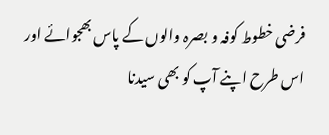فرضی خطوط کوفہ و بصرہ والوں کے پاس بھجوائے اور اس طرح اپنے آپ کو بھی سیدنا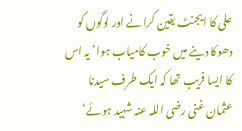علی کا ایجنٹ یقین کرانے اور لوگوں کو دھوکا دینے میں خوب کامیاب ہوا‘ یہ اس کا ایسا فریب تھا کہ ایک طرف سیدنا عثمان غنی رضی اللہ عنہ شہید ہوئے‘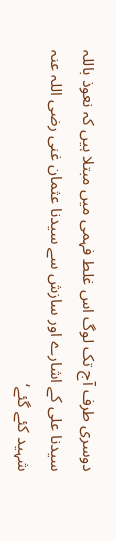دوسری طرف آج تک لوگ اس غلط فہمی میں مبتلا ہیں کہ نعوذ باللہ سیدنا علی کے اشارے اور سازش سے سیدنا عثمان غنی رضی اللہ عنہ شہید کئے گئے‘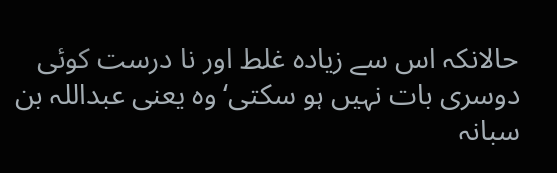حالانکہ اس سے زیادہ غلط اور نا درست کوئی دوسری بات نہیں ہو سکتی‘ وہ یعنی عبداللہ بن سبانہ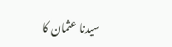سیدنا عثمان کا